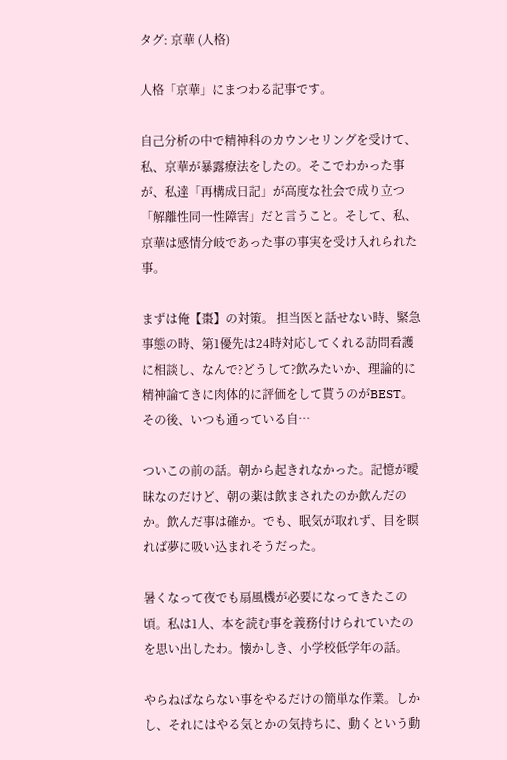タグ: 京華 (人格)

人格「京華」にまつわる記事です。

自己分析の中で精神科のカウンセリングを受けて、私、京華が暴露療法をしたの。そこでわかった事が、私達「再構成日記」が高度な社会で成り立つ「解離性同一性障害」だと言うこと。そして、私、京華は感情分岐であった事の事実を受け入れられた事。

まずは俺【棗】の対策。 担当医と話せない時、緊急事態の時、第1優先は24時対応してくれる訪問看護に相談し、なんで?どうして?飲みたいか、理論的に精神論てきに肉体的に評価をして貰うのがBEST。 その後、いつも通っている自…

ついこの前の話。朝から起きれなかった。記憶が曖昧なのだけど、朝の薬は飲まされたのか飲んだのか。飲んだ事は確か。でも、眠気が取れず、目を瞑れば夢に吸い込まれそうだった。

暑くなって夜でも扇風機が必要になってきたこの頃。私は1人、本を読む事を義務付けられていたのを思い出したわ。懐かしき、小学校低学年の話。

やらねばならない事をやるだけの簡単な作業。しかし、それにはやる気とかの気持ちに、動くという動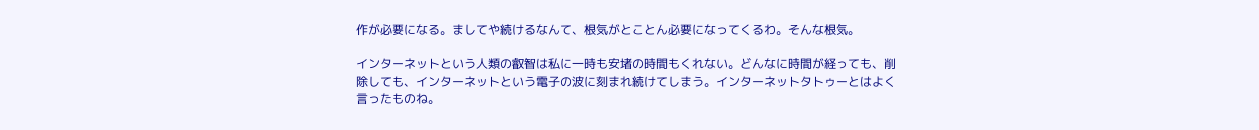作が必要になる。ましてや続けるなんて、根気がとことん必要になってくるわ。そんな根気。

インターネットという人類の叡智は私に一時も安堵の時間もくれない。どんなに時間が経っても、削除しても、インターネットという電子の波に刻まれ続けてしまう。インターネットタトゥーとはよく言ったものね。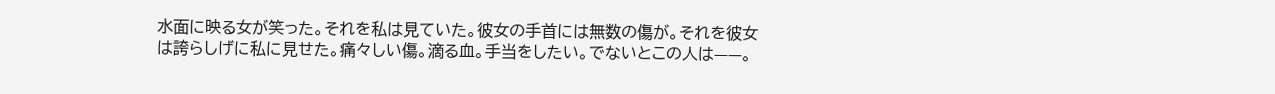水面に映る女が笑った。それを私は見ていた。彼女の手首には無数の傷が。それを彼女は誇らしげに私に見せた。痛々しい傷。滴る血。手当をしたい。でないとこの人は——。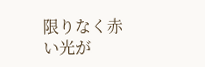限りなく赤い光が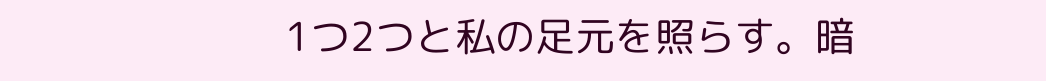1つ2つと私の足元を照らす。暗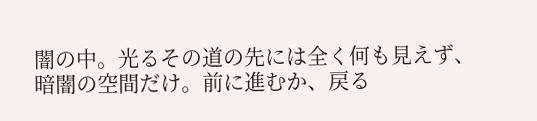闇の中。光るその道の先には全く何も見えず、暗闇の空間だけ。前に進むか、戻る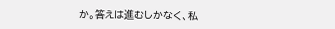か。答えは進むしかなく、私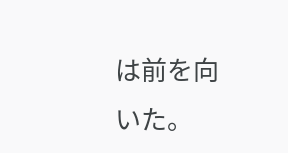は前を向いた。